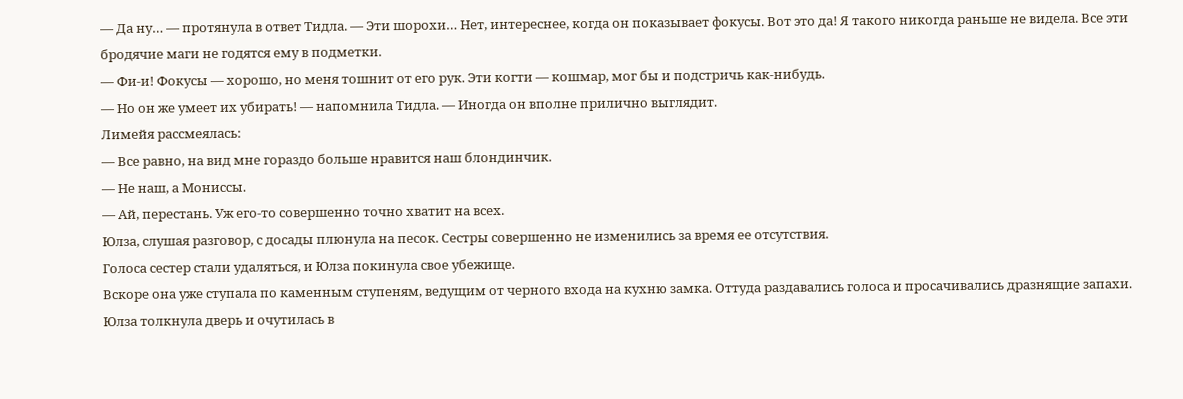— Да ну… — протянула в ответ Тидла. — Эти шорохи… Нет, интереснее, когда он показывает фокусы. Вот это да! Я такого никогда раньше не видела. Все эти бродячие маги не годятся ему в подметки.
— Фи-и! Фокусы — хорошо, но меня тошнит от его рук. Эти когти — кошмар, мог бы и подстричь как-нибудь.
— Но он же умеет их убирать! — напомнила Тидла. — Иногда он вполне прилично выглядит.
Лимейя рассмеялась:
— Все равно, на вид мне гораздо больше нравится наш блондинчик.
— Не наш, а Мониссы.
— Ай, перестань. Уж его-то совершенно точно хватит на всех.
Юлза, слушая разговор, с досады плюнула на песок. Сестры совершенно не изменились за время ее отсутствия.
Голоса сестер стали удаляться, и Юлза покинула свое убежище.
Вскоре она уже ступала по каменным ступеням, ведущим от черного входа на кухню замка. Оттуда раздавались голоса и просачивались дразнящие запахи.
Юлза толкнула дверь и очутилась в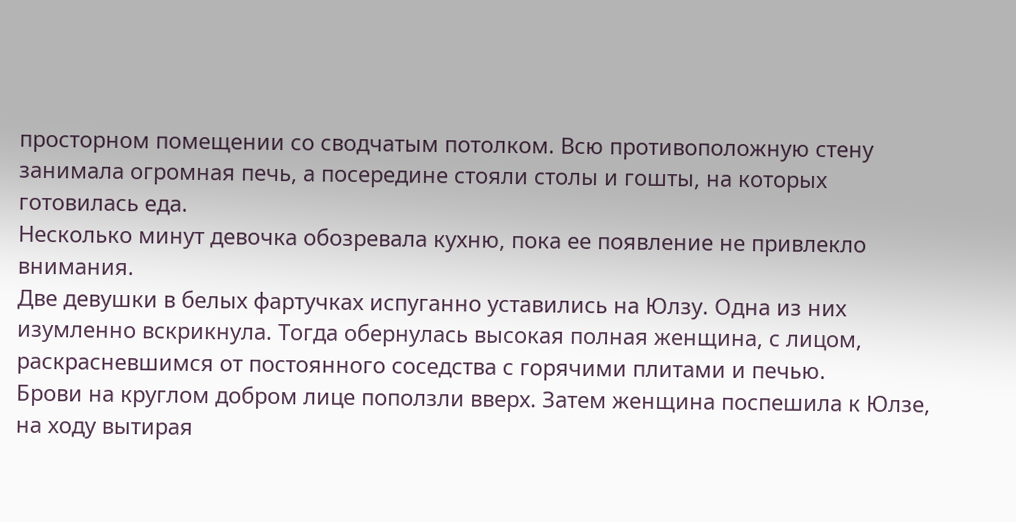просторном помещении со сводчатым потолком. Всю противоположную стену занимала огромная печь, а посередине стояли столы и гошты, на которых готовилась еда.
Несколько минут девочка обозревала кухню, пока ее появление не привлекло внимания.
Две девушки в белых фартучках испуганно уставились на Юлзу. Одна из них изумленно вскрикнула. Тогда обернулась высокая полная женщина, с лицом, раскрасневшимся от постоянного соседства с горячими плитами и печью.
Брови на круглом добром лице поползли вверх. Затем женщина поспешила к Юлзе, на ходу вытирая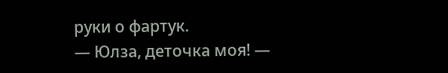руки о фартук.
— Юлза, деточка моя! —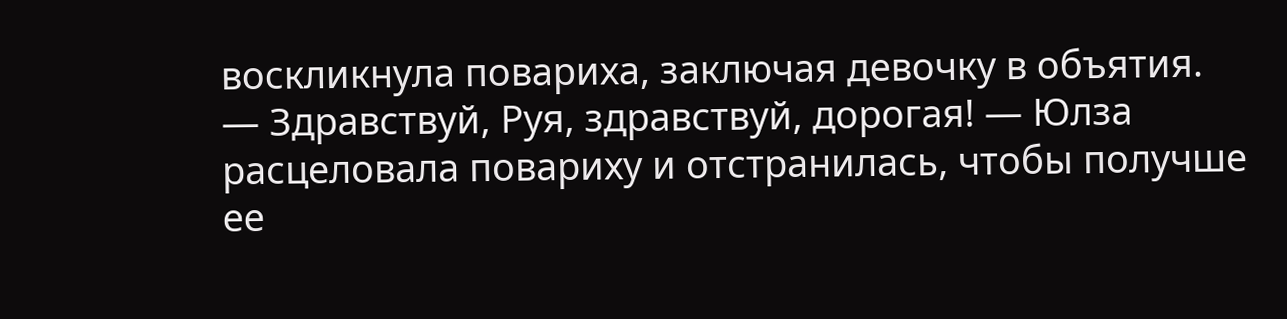воскликнула повариха, заключая девочку в объятия.
— Здравствуй, Руя, здравствуй, дорогая! — Юлза расцеловала повариху и отстранилась, чтобы получше ее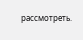рассмотреть.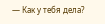— Как у тебя дела?